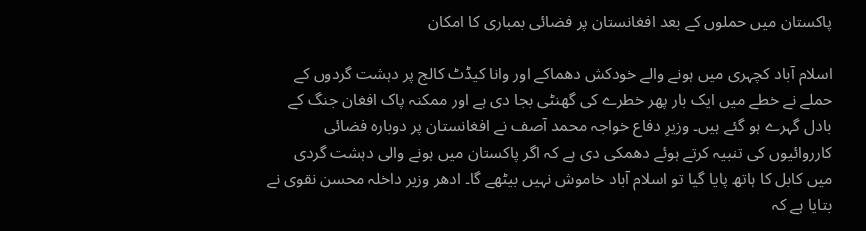پاکستان میں حملوں کے بعد افغانستان پر فضائی بمباری کا امکان

اسلام آباد کچہری میں ہونے والے خودکش دھماکے اور وانا کیڈٹ کالج پر دہشت گردوں کے حملے نے خطے میں ایک بار پھر خطرے کی گھنٹی بجا دی ہے اور ممکنہ پاک افغان جنگ کے بادل گہرے ہو گئے ہیں۔ وزیرِ دفاع خواجہ محمد آصف نے افغانستان پر دوبارہ فضائی کارروائیوں کی تنبیہ کرتے ہوئے دھمکی دی ہے کہ اگر پاکستان میں ہونے والی دہشت گردی میں کابل کا ہاتھ پایا گیا تو اسلام آباد خاموش نہیں بیٹھے گا۔ ادھر وزیر داخلہ محسن نقوی نے بتایا ہے کہ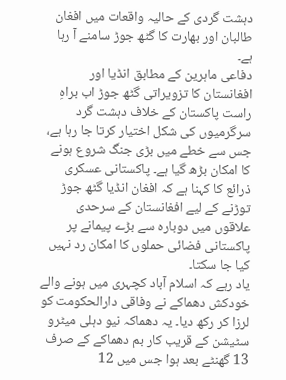دہشت گردی کے حالیہ واقعات میں افغان طالبان اور بھارت کا گٹھ جوڑ سامنے آ رہا ہے۔
دفاعی ماہرین کے مطابق انڈیا اور افغانستان کا تزویراتی گٹھ جوڑ اب براہِ راست پاکستان کے خلاف دہشت گرد سرگرمیوں کی شکل اختیار کرتا جا رہا ہے، جس سے خطے میں بڑی جنگ شروع ہونے کا امکان بڑھ گیا ہے۔ پاکستانی عسکری ذرائع کا کہنا ہے کہ افغان انڈیا گٹھ جوڑ توڑنے کے لیے افغانستان کے سرحدی علاقوں میں دوبارہ سے بڑے پیمانے پر پاکستانی فضائی حملوں کا امکان رد نہیں کیا جا سکتا۔
یاد رہے کہ اسلام آباد کچہری میں ہونے والے خودکش دھماکے نے وفاقی دارالحکومت کو لرزا کر رکھ دیا۔ یہ دھماکہ نیو دہلی میٹرو سٹیشن کے قریب کار بم دھماکے کے صرف 13 گھنٹے بعد ہوا جس میں 12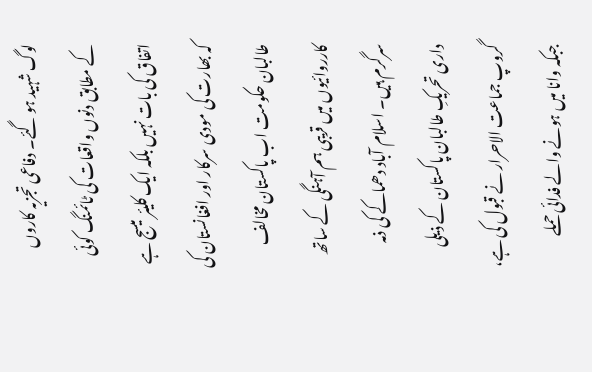لوگ شہید ہو گئے۔ دفاعی تجزیہ کاروں کے مطابق دنوں واقعات کی ٹائمنگ کوئی اتفاق کی بات نہیں بلکہ ایک کلیئر میسج ہے کہ بھارت کی مودی سرکار اور افغانستان کی طالبان حکومت اب پاکستان مخالف کارروائیوں میں قریبی ہم آہنگی کے ساتھ سرگرم ہیں۔ اسلام آباد دھماکے کی ذمہ داری تحریکِ طالبان پاکستان کے ذیلی گروپ جماعت الاحرار نے قبول کی ہے، جبکہ وانا میں ہونے والے فدائی حملے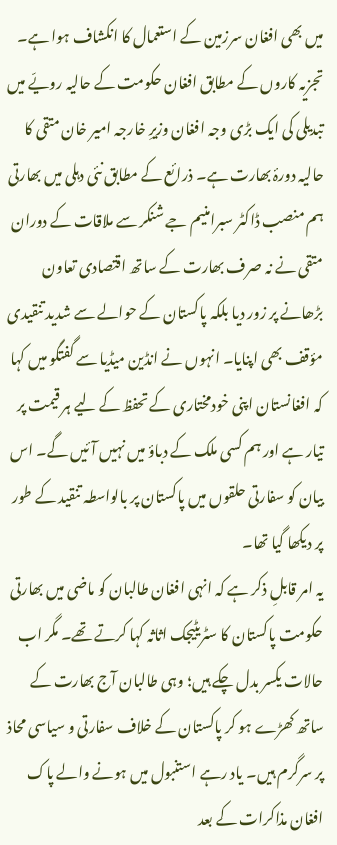میں بھی افغان سرزمین کے استعمال کا انکشاف ہوا ہے۔
تجزیہ کاروں کے مطابق افغان حکومت کے حالیہ رویّے میں تبدیلی کی ایک بڑی وجہ افغان وزیرِ خارجہ امیر خان متقی کا حالیہ دورۂ بھارت ہے۔ ذرائع کے مطابق نئی دہلی میں بھارتی ہم منصب ڈاکٹر سبرامنیم جے شنکر سے ملاقات کے دوران متقی نے نہ صرف بھارت کے ساتھ اقتصادی تعاون بڑھانے پر زور دیا بلکہ پاکستان کے حوالے سے شدید تنقیدی مؤقف بھی اپنایا۔ انہوں نے انڈین میڈیا سے گفتگو میں کہا کہ افغانستان اپنی خودمختاری کے تحفظ کے لیے ہر قیمت پر تیار ہے اور ہم کسی ملک کے دباؤ میں نہیں آئیں گے۔ اس بیان کو سفارتی حلقوں میں پاکستان پر بالواسطہ تنقید کے طور پر دیکھا گیا تھا۔
یہ امر قابلِ ذکر ہے کہ انہی افغان طالبان کو ماضی میں بھارتی حکومت پاکستان کا سٹریٹیجک اثاثہ کہا کرتے تھے۔ مگر اب حالات یکسر بدل چکے ہیں؛ وہی طالبان آج بھارت کے ساتھ کھڑے ہو کر پاکستان کے خلاف سفارتی و سیاسی محاذ پر سرگرم ہیں۔ یاد رہے استنبول میں ہونے والے پاک افغان مذاکرات کے بعد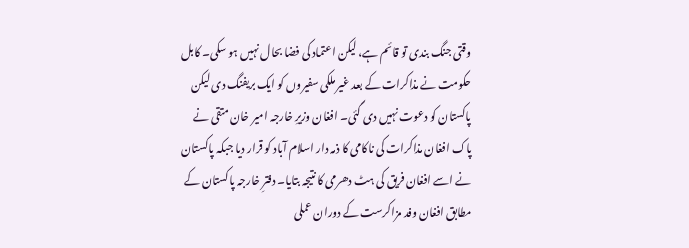وقتی جنگ بندی تو قائم ہے، لیکن اعتماد کی فضا بحال نہیں ہو سکی۔ کابل حکومت نے مذاکرات کے بعد غیر ملکی سفیروں کو ایک بریفنگ دی لیکن پاکستان کو دعوت نہیں دی گئی۔ افغان وزیرِ خارجہ امیر خان متقی نے پاک افغان مذاکرات کی ناکامی کا ذمہ دار اسلام آباد کو قرار دیا جبکہ پاکستان نے اسے افغان فریق کی ہٹ دھرمی کا نتیجہ بتایا۔ دفترِ خارجہ پاکستان کے مطابق افغان وفد مزاکرست کے دوران عملی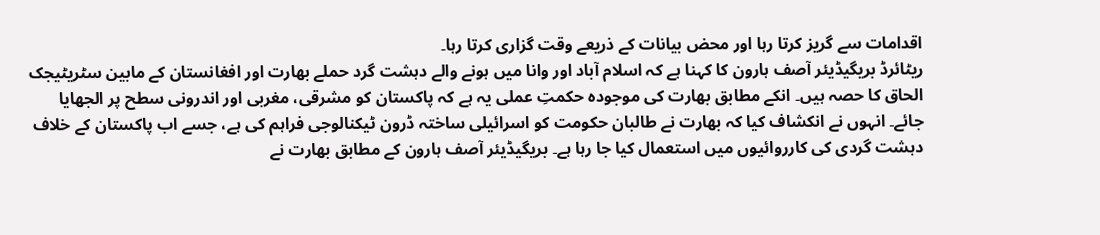اقدامات سے گریز کرتا رہا اور محض بیانات کے ذریعے وقت گزاری کرتا رہا۔
ریٹائرڈ بریگیڈیئر آصف ہارون کا کہنا ہے کہ اسلام آباد اور وانا میں ہونے والے دہشت گرد حملے بھارت اور افغانستان کے مابین سٹریٹیجک الحاق کا حصہ ہیں۔ انکے مطابق بھارت کی موجودہ حکمتِ عملی یہ ہے کہ پاکستان کو مشرقی، مغربی اور اندرونی سطح پر الجھایا جائے۔ انہوں نے انکشاف کیا کہ بھارت نے طالبان حکومت کو اسرائیلی ساختہ ڈرون ٹیکنالوجی فراہم کی ہے، جسے اب پاکستان کے خلاف دہشت گردی کی کارروائیوں میں استعمال کیا جا رہا ہے۔ بریگیڈیئر آصف ہارون کے مطابق بھارت نے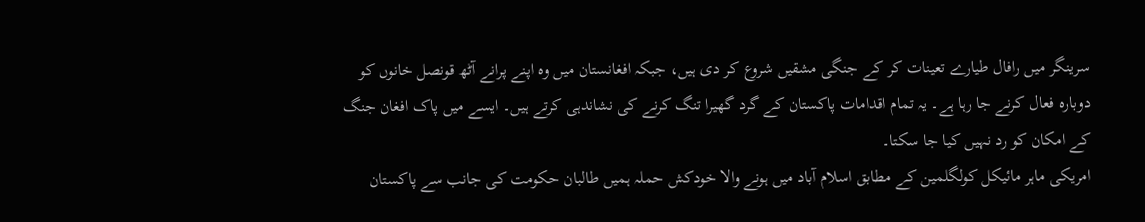سرینگر میں رافال طیارے تعینات کر کے جنگی مشقیں شروع کر دی ہیں، جبکہ افغانستان میں وہ اپنے پرانے آٹھ قونصل خانوں کو دوبارہ فعال کرنے جا رہا ہے۔ یہ تمام اقدامات پاکستان کے گرد گھیرا تنگ کرنے کی نشاندہی کرتے ہیں۔ ایسے میں پاک افغان جنگ کے امکان کو رد نہیں کیا جا سکتا۔
امریکی ماہر مائیکل کولگلمین کے مطابق اسلام آباد میں ہونے والا خودکش حملہ ہمیں طالبان حکومت کی جانب سے پاکستان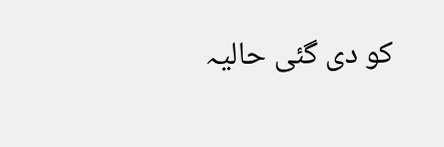کو دی گئی حالیہ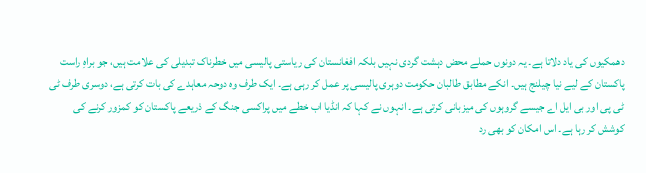دھمکیوں کی یاد دلاتا ہے۔ یہ دونوں حملے محض دہشت گردی نہیں بلکہ افغانستان کی ریاستی پالیسی میں خطرناک تبدیلی کی علامت ہیں، جو براہِ راست پاکستان کے لیے نیا چیلنج ہیں۔ انکے مطابق طالبان حکومت دوہری پالیسی پر عمل کر رہی ہے۔ ایک طرف وہ دوحہ معاہدے کی بات کرتی ہے، دوسری طرف ٹی ٹی پی اور بی ایل اے جیسے گروہوں کی میزبانی کرتی ہے۔ انہوں نے کہا کہ انڈیا اب خطے میں پراکسی جنگ کے ذریعے پاکستان کو کمزور کرنے کی کوشش کر رہا ہے۔ اس امکان کو بھی رد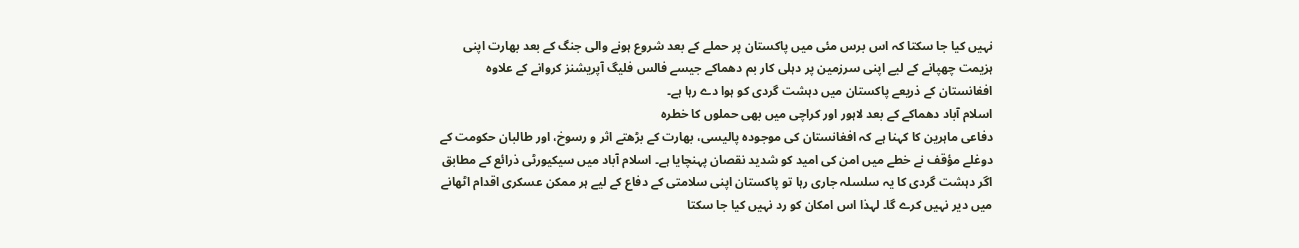نہیں کیا جا سکتا کہ اس برس مئی میں پاکستان پر حملے کے بعد شروع ہونے والی جنگ کے بعد بھارت اپنی ہزیمت چھپانے کے لیے اپنی سرزمین پر دہلی کار بم دھماکے جیسے فالس فلیگ آپریشنز کروانے کے علاوہ افغانستان کے ذریعے پاکستان میں دہشت گردی کو ہوا دے رہا ہے۔
اسلام آباد دھماکے کے بعد لاہور اور کراچی میں بھی حملوں کا خطرہ
دفاعی ماہرین کا کہنا ہے کہ افغانستان کی موجودہ پالیسی، بھارت کے بڑھتے اثر و رسوخ، اور طالبان حکومت کے دوغلے مؤقف نے خطے میں امن کی امید کو شدید نقصان پہنچایا ہے۔ اسلام آباد میں سیکیورٹی ذرائع کے مطابق اگر دہشت گردی کا یہ سلسلہ جاری رہا تو پاکستان اپنی سلامتی کے دفاع کے لیے ہر ممکن عسکری اقدام اٹھانے میں دیر نہیں کرے گا۔ لہذا اس امکان کو رد نہیں کیا جا سکتا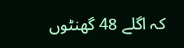کہ اگلے 48 گھنٹوں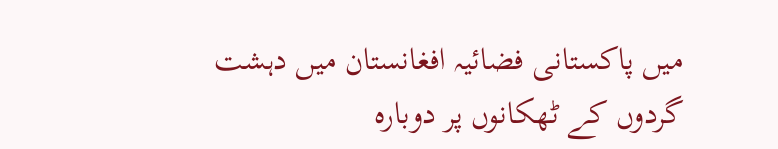میں پاکستانی فضائیہ افغانستان میں دہشت گردوں کے ٹھکانوں پر دوبارہ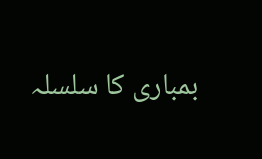بمباری کا سلسلہ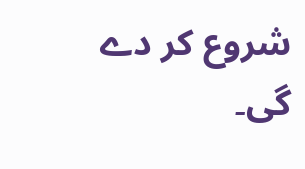شروع کر دے گی۔